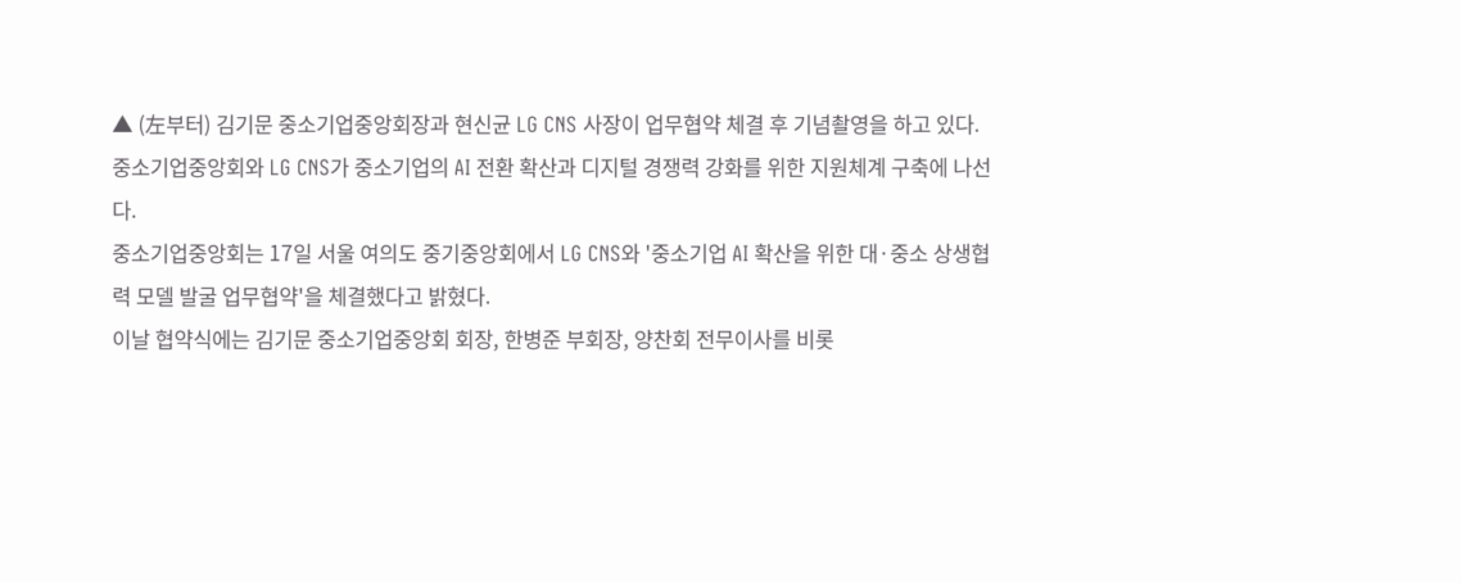▲ (左부터) 김기문 중소기업중앙회장과 현신균 LG CNS 사장이 업무협약 체결 후 기념촬영을 하고 있다.중소기업중앙회와 LG CNS가 중소기업의 AI 전환 확산과 디지털 경쟁력 강화를 위한 지원체계 구축에 나선다.
중소기업중앙회는 17일 서울 여의도 중기중앙회에서 LG CNS와 '중소기업 AI 확산을 위한 대·중소 상생협력 모델 발굴 업무협약'을 체결했다고 밝혔다.
이날 협약식에는 김기문 중소기업중앙회 회장, 한병준 부회장, 양찬회 전무이사를 비롯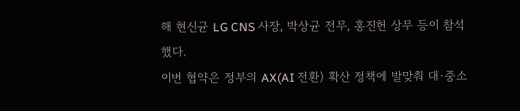해 현신균 LG CNS 사장, 박상균 전무, 홍진헌 상무 등이 참석했다.
이번 협약은 정부의 AX(AI 전환) 확산 정책에 발맞춰 대·중소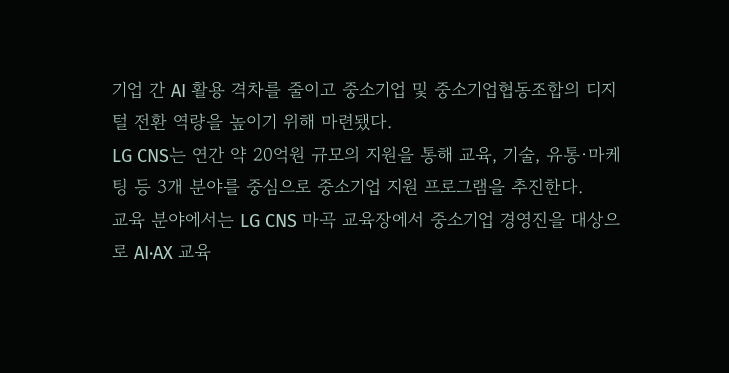기업 간 AI 활용 격차를 줄이고 중소기업 및 중소기업협동조합의 디지털 전환 역량을 높이기 위해 마련됐다.
LG CNS는 연간 약 20억원 규모의 지원을 통해 교육, 기술, 유통·마케팅 등 3개 분야를 중심으로 중소기업 지원 프로그램을 추진한다.
교육 분야에서는 LG CNS 마곡 교육장에서 중소기업 경영진을 대상으로 AI·AX 교육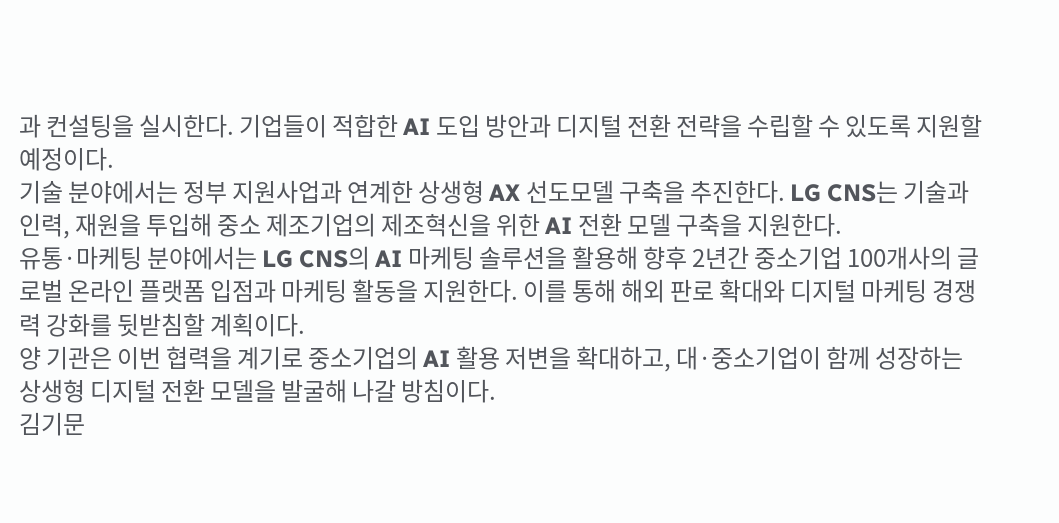과 컨설팅을 실시한다. 기업들이 적합한 AI 도입 방안과 디지털 전환 전략을 수립할 수 있도록 지원할 예정이다.
기술 분야에서는 정부 지원사업과 연계한 상생형 AX 선도모델 구축을 추진한다. LG CNS는 기술과 인력, 재원을 투입해 중소 제조기업의 제조혁신을 위한 AI 전환 모델 구축을 지원한다.
유통·마케팅 분야에서는 LG CNS의 AI 마케팅 솔루션을 활용해 향후 2년간 중소기업 100개사의 글로벌 온라인 플랫폼 입점과 마케팅 활동을 지원한다. 이를 통해 해외 판로 확대와 디지털 마케팅 경쟁력 강화를 뒷받침할 계획이다.
양 기관은 이번 협력을 계기로 중소기업의 AI 활용 저변을 확대하고, 대·중소기업이 함께 성장하는 상생형 디지털 전환 모델을 발굴해 나갈 방침이다.
김기문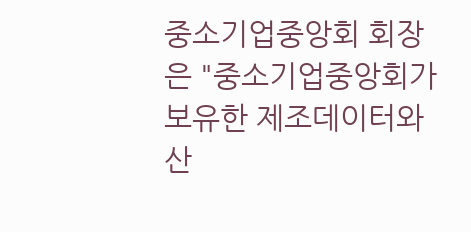중소기업중앙회 회장은 "중소기업중앙회가 보유한 제조데이터와 산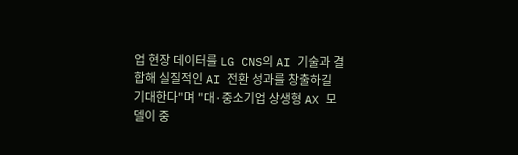업 현장 데이터를 LG CNS의 AI 기술과 결합해 실질적인 AI 전환 성과를 창출하길 기대한다"며 "대·중소기업 상생형 AX 모델이 중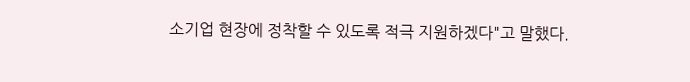소기업 현장에 정착할 수 있도록 적극 지원하겠다"고 말했다.